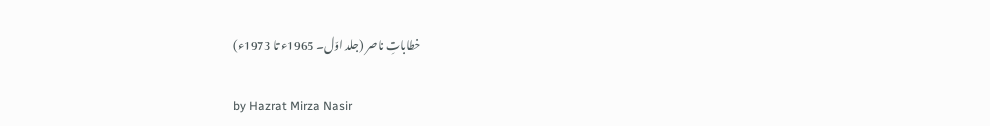خطاباتِ ناصر (جلد اوّل۔ 1965ء تا 1973ء)

by Hazrat Mirza Nasir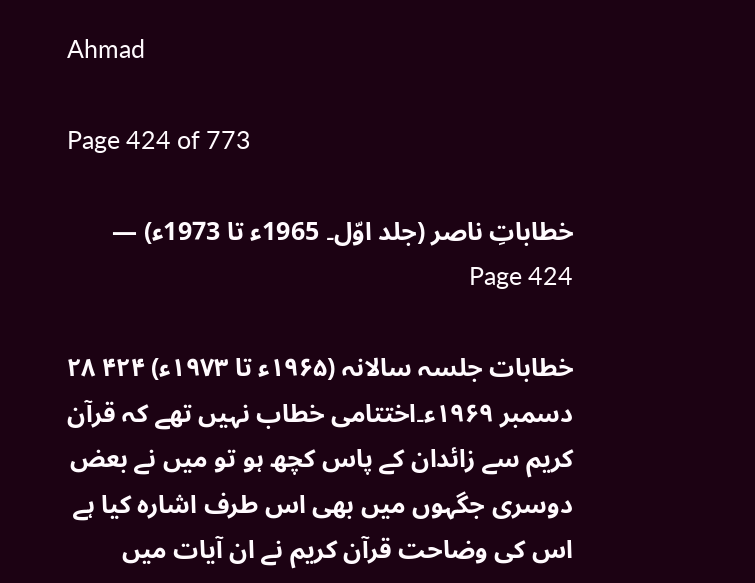Ahmad

Page 424 of 773

خطاباتِ ناصر (جلد اوّل۔ 1965ء تا 1973ء) — Page 424

خطابات جلسہ سالانہ (۱۹۶۵ء تا ۱۹۷۳ء) ۴۲۴ ۲۸ دسمبر ۱۹۶۹ء۔اختتامی خطاب نہیں تھے کہ قرآن کریم سے زائدان کے پاس کچھ ہو تو میں نے بعض دوسری جگہوں میں بھی اس طرف اشارہ کیا ہے اس کی وضاحت قرآن کریم نے ان آیات میں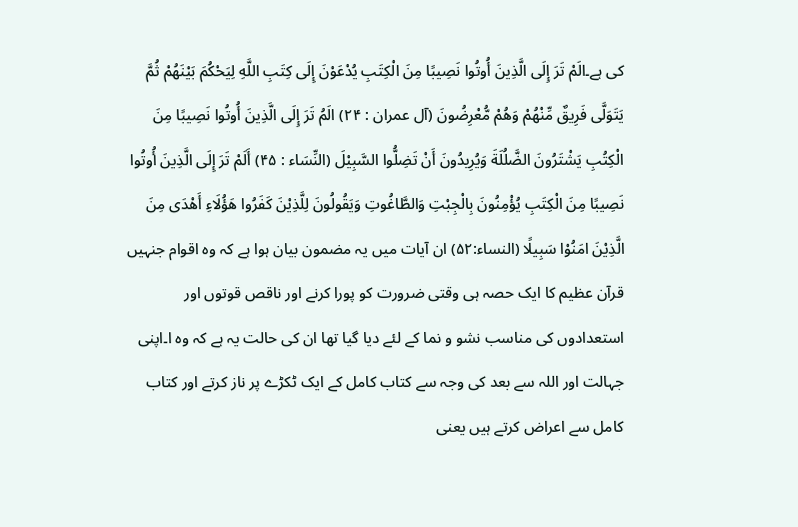کی ہے۔الَمْ تَرَ إِلَى الَّذِينَ أُوتُوا نَصِيبًا مِنَ الْكِتَبِ يُدْعَوْنَ إِلَى كِتَبِ اللَّهِ لِيَحْكُمَ بَيْنَهُمْ ثُمَّ يَتَوَلَّى فَرِيقٌ مِّنْهُمْ وَهُمْ مُّعْرِضُونَ (آل عمران : ۲۴) الَمُ تَرَ إِلَى الَّذِينَ أُوتُوا نَصِيبًا مِنَ الْكِتُبِ يَشْتَرُونَ الضَّلُلَةَ وَيُرِيدُونَ أَنْ تَضِلُّوا السَّبِيْلَ (النِّسَاء : ۴۵) أَلَمْ تَرَ إِلَى الَّذِينَ أُوتُوا نَصِيبًا مِنَ الْكِتَبِ يُؤْمِنُونَ بِالْجِبْتِ وَالطَّاغُوتِ وَيَقُولُونَ لِلَّذِيْنَ كَفَرُوا هَؤُلَاءِ أَهْدَى مِنَ الَّذِيْنَ امَنُوْا سَبِيلًا (النساء:۵۲) ان آیات میں یہ مضمون بیان ہوا ہے کہ وہ اقوام جنہیں قرآن عظیم کا ایک حصہ ہی وقتی ضرورت کو پورا کرنے اور ناقص قوتوں اور استعدادوں کی مناسب نشو و نما کے لئے دیا گیا تھا ان کی حالت یہ ہے کہ وہ ا۔اپنی جہالت اور اللہ سے بعد کی وجہ سے کتاب کامل کے ایک ٹکڑے پر ناز کرتے اور کتاب کامل سے اعراض کرتے ہیں یعنی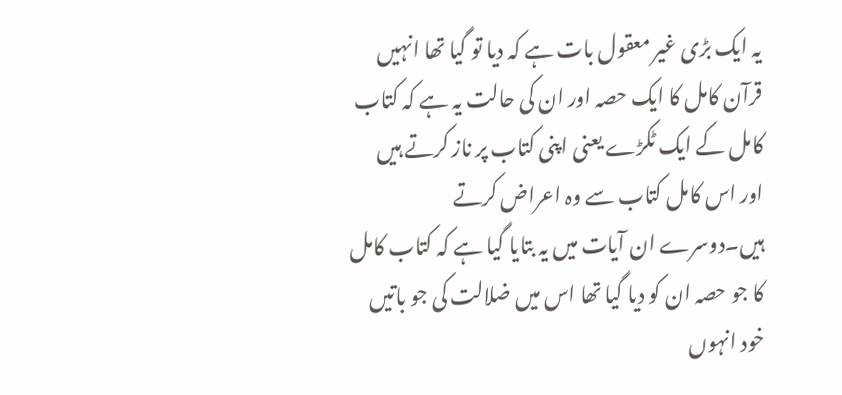یہ ایک بڑی غیر معقول بات ہے کہ دیا تو گیا تھا انہیں قرآن کامل کا ایک حصہ اور ان کی حالت یہ ہے کہ کتاب کامل کے ایک ٹکڑے یعنی اپنی کتاب پر ناز کرتے ہیں اور اس کامل کتاب سے وہ اعراض کرتے ہیں۔دوسرے ان آیات میں یہ بتایا گیا ہے کہ کتاب کامل کا جو حصہ ان کو دیا گیا تھا اس میں ضلالت کی جو باتیں خود انہوں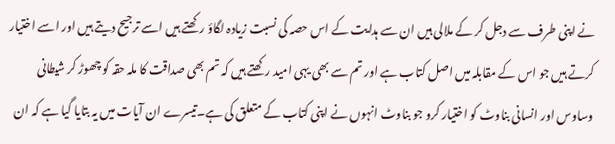نے اپنی طرف سے دجل کر کے ملالی ہیں ان سے ہدایت کے اس حصہ کی نسبت زیادہ لگاؤ رکھتے ہیں اسے ترجیح دیتے ہیں اور اسے اختیار کرتے ہیں جو اس کے مقابلہ میں اصل کتاب ہے اور تم سے بھی یہی امید رکھتے ہیں کہ تم بھی صداقت کا ملہ حقہ کو چھوڑ کر شیطانی وساوس اور انسانی بناوٹ کو اختیار کرو جو بناوٹ انہوں نے اپنی کتاب کے متعلق کی ہے۔تیسرے ان آیات میں یہ بتایا گیا ہے کہ ان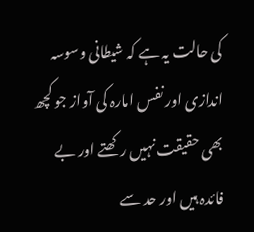کی حالت یہ ہے کہ شیطانی وسوسہ اندازی اور نفس امارہ کی آواز جو کچھ بھی حقیقت نہیں رکھتے اور بے فائدہ ہیں اور حد سے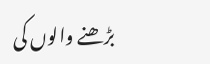بڑھنے والوں کی